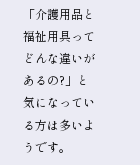「介護用品と福祉用具ってどんな違いがあるの?」と気になっている方は多いようです。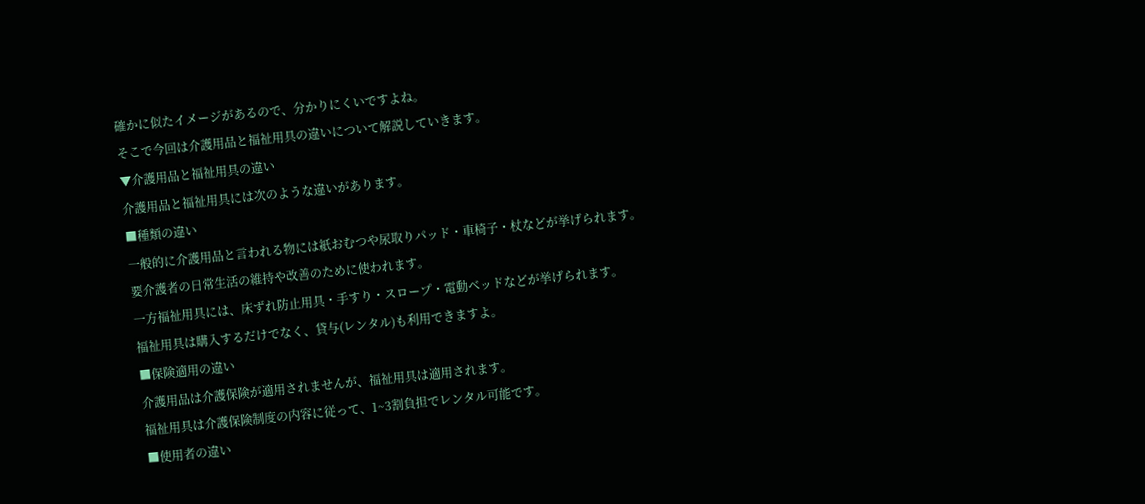確かに似たイメージがあるので、分かりにくいですよね。
そこで今回は介護用品と福祉用具の違いについて解説していきます。
▼介護用品と福祉用具の違い
介護用品と福祉用具には次のような違いがあります。
■種類の違い
一般的に介護用品と言われる物には紙おむつや尿取りパッド・車椅子・杖などが挙げられます。
要介護者の日常生活の維持や改善のために使われます。
一方福祉用具には、床ずれ防止用具・手すり・スロープ・電動ベッドなどが挙げられます。
福祉用具は購入するだけでなく、貸与(レンタル)も利用できますよ。
■保険適用の違い
介護用品は介護保険が適用されませんが、福祉用具は適用されます。
福祉用具は介護保険制度の内容に従って、1~3割負担でレンタル可能です。
■使用者の違い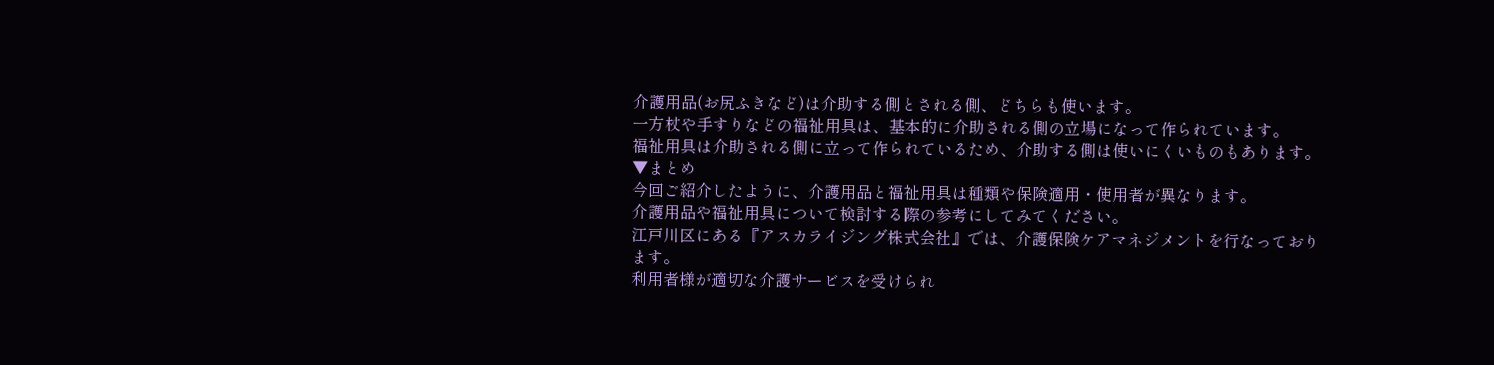介護用品(お尻ふきなど)は介助する側とされる側、どちらも使います。
一方杖や手すりなどの福祉用具は、基本的に介助される側の立場になって作られています。
福祉用具は介助される側に立って作られているため、介助する側は使いにくいものもあります。
▼まとめ
今回ご紹介したように、介護用品と福祉用具は種類や保険適用・使用者が異なります。
介護用品や福祉用具について検討する際の参考にしてみてください。
江戸川区にある『アスカライジング株式会社』では、介護保険ケアマネジメントを行なっております。
利用者様が適切な介護サービスを受けられ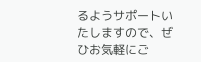るようサポートいたしますので、ぜひお気軽にご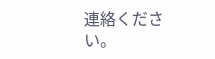連絡ください。